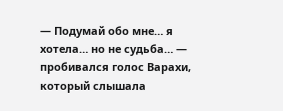— Подумай обо мне… я хотела… но не судьба… — пробивался голос Варахи, который слышала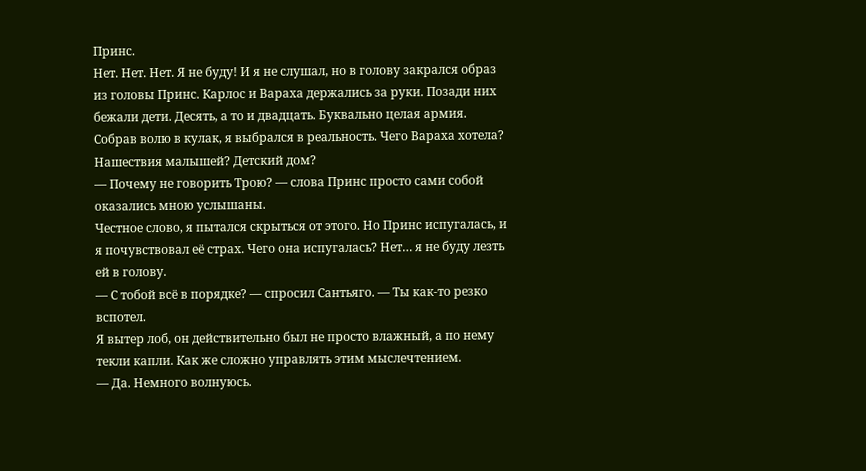Принс.
Нет. Нет. Нет. Я не буду! И я не слушал, но в голову закрался образ из головы Принс. Карлос и Вараха держались за руки. Позади них бежали дети. Десять, а то и двадцать. Буквально целая армия. Собрав волю в кулак, я выбрался в реальность. Чего Вараха хотела? Нашествия малышей? Детский дом?
— Почему не говорить Трою? — слова Принс просто сами собой оказались мною услышаны.
Честное слово, я пытался скрыться от этого. Но Принс испугалась, и я почувствовал её страх. Чего она испугалась? Нет… я не буду лезть ей в голову.
— С тобой всё в порядке? — спросил Сантьяго. — Ты как-то резко вспотел.
Я вытер лоб, он действительно был не просто влажный, а по нему текли капли. Как же сложно управлять этим мыслечтением.
— Да. Немного волнуюсь.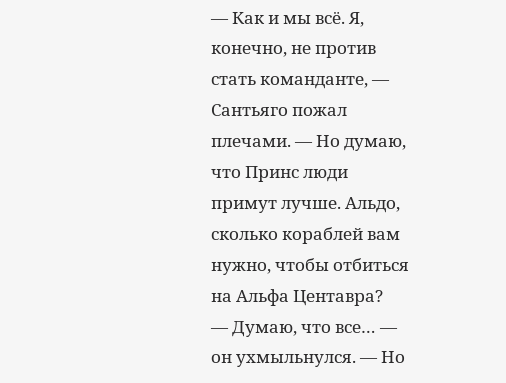— Как и мы всё. Я, конечно, не против стать команданте, — Сантьяго пожал плечами. — Но думаю, что Принс люди примут лучше. Альдо, сколько кораблей вам нужно, чтобы отбиться на Альфа Центавра?
— Думаю, что все… — он ухмыльнулся. — Но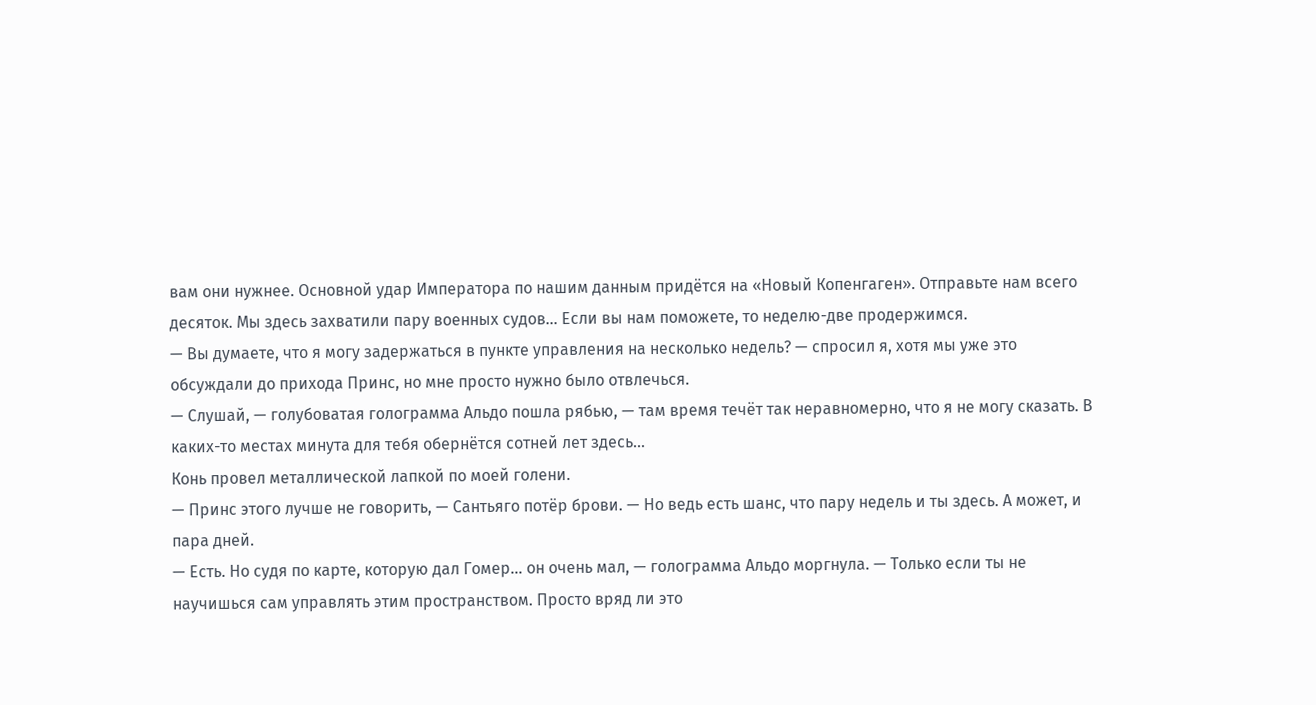вам они нужнее. Основной удар Императора по нашим данным придётся на «Новый Копенгаген». Отправьте нам всего десяток. Мы здесь захватили пару военных судов… Если вы нам поможете, то неделю-две продержимся.
— Вы думаете, что я могу задержаться в пункте управления на несколько недель? — спросил я, хотя мы уже это обсуждали до прихода Принс, но мне просто нужно было отвлечься.
— Слушай, — голубоватая голограмма Альдо пошла рябью, — там время течёт так неравномерно, что я не могу сказать. В каких-то местах минута для тебя обернётся сотней лет здесь…
Конь провел металлической лапкой по моей голени.
— Принс этого лучше не говорить, — Сантьяго потёр брови. — Но ведь есть шанс, что пару недель и ты здесь. А может, и пара дней.
— Есть. Но судя по карте, которую дал Гомер… он очень мал, — голограмма Альдо моргнула. — Только если ты не научишься сам управлять этим пространством. Просто вряд ли это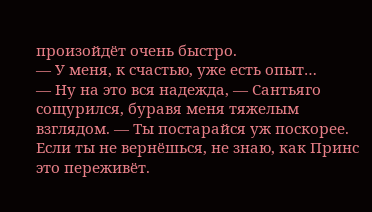произойдёт очень быстро.
— У меня, к счастью, уже есть опыт…
— Ну на это вся надежда, — Сантьяго сощурился, буравя меня тяжелым взглядом. — Ты постарайся уж поскорее. Если ты не вернёшься, не знаю, как Принс это переживёт.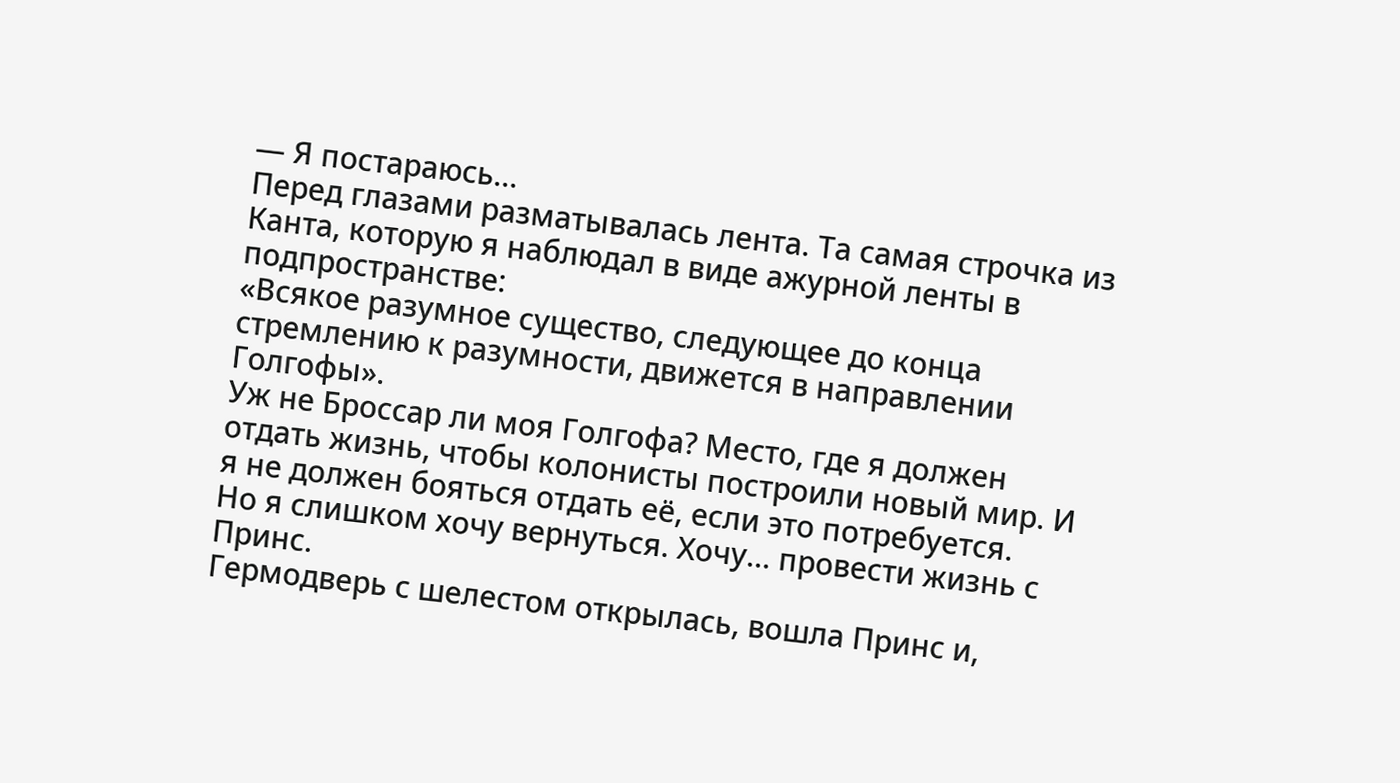— Я постараюсь…
Перед глазами разматывалась лента. Та самая строчка из Канта, которую я наблюдал в виде ажурной ленты в подпространстве:
«Всякое разумное существо, следующее до конца стремлению к разумности, движется в направлении Голгофы».
Уж не Броссар ли моя Голгофа? Место, где я должен отдать жизнь, чтобы колонисты построили новый мир. И я не должен бояться отдать её, если это потребуется.
Но я слишком хочу вернуться. Хочу… провести жизнь с Принс.
Гермодверь с шелестом открылась, вошла Принс и,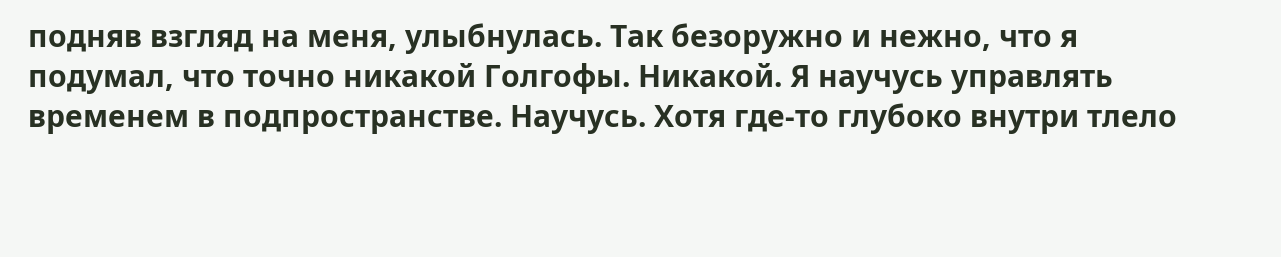подняв взгляд на меня, улыбнулась. Так безоружно и нежно, что я подумал, что точно никакой Голгофы. Никакой. Я научусь управлять временем в подпространстве. Научусь. Хотя где-то глубоко внутри тлело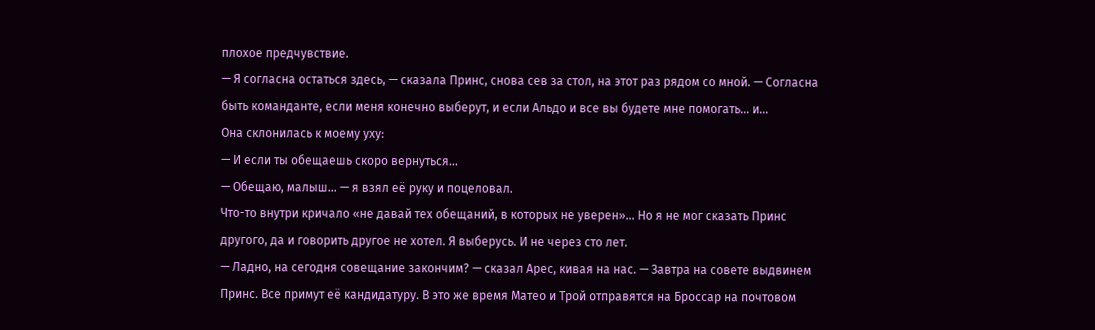плохое предчувствие.
— Я согласна остаться здесь, — сказала Принс, снова сев за стол, на этот раз рядом со мной. — Согласна быть команданте, если меня конечно выберут, и если Альдо и все вы будете мне помогать… и…
Она склонилась к моему уху:
— И если ты обещаешь скоро вернуться…
— Обещаю, малыш… — я взял её руку и поцеловал.
Что-то внутри кричало «не давай тех обещаний, в которых не уверен»… Но я не мог сказать Принс другого, да и говорить другое не хотел. Я выберусь. И не через сто лет.
— Ладно, на сегодня совещание закончим? — сказал Арес, кивая на нас. — Завтра на совете выдвинем Принс. Все примут её кандидатуру. В это же время Матео и Трой отправятся на Броссар на почтовом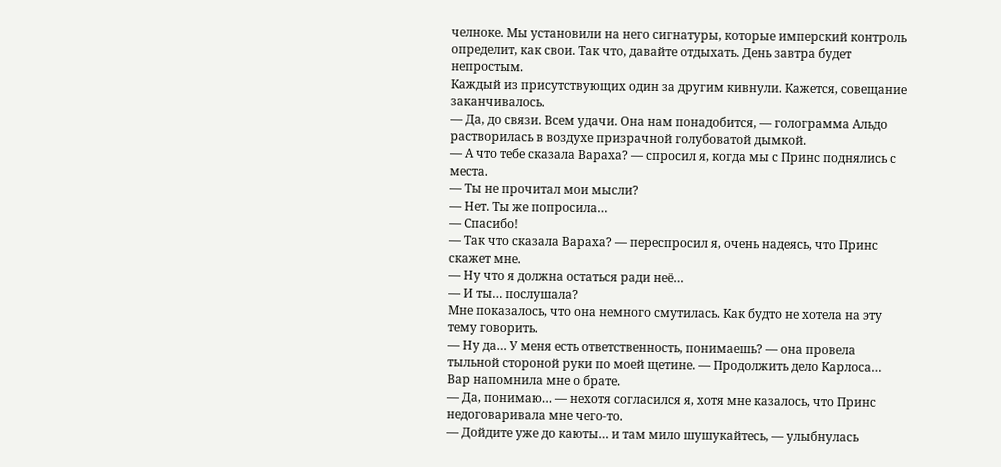челноке. Мы установили на него сигнатуры, которые имперский контроль определит, как свои. Так что, давайте отдыхать. День завтра будет непростым.
Каждый из присутствующих один за другим кивнули. Кажется, совещание заканчивалось.
— Да, до связи. Всем удачи. Она нам понадобится, — голограмма Альдо растворилась в воздухе призрачной голубоватой дымкой.
— А что тебе сказала Вараха? — спросил я, когда мы с Принс поднялись с места.
— Ты не прочитал мои мысли?
— Нет. Ты же попросила…
— Спасибо!
— Так что сказала Вараха? — переспросил я, очень надеясь, что Принс скажет мне.
— Ну что я должна остаться ради неё…
— И ты… послушала?
Мне показалось, что она немного смутилась. Как будто не хотела на эту тему говорить.
— Ну да… У меня есть ответственность, понимаешь? — она провела тыльной стороной руки по моей щетине. — Продолжить дело Карлоса… Вар напомнила мне о брате.
— Да, понимаю… — нехотя согласился я, хотя мне казалось, что Принс недоговаривала мне чего-то.
— Дойдите уже до каюты… и там мило шушукайтесь, — улыбнулась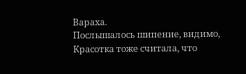Вараха.
Послышалось шипение, видимо, Красотка тоже считала, что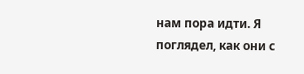нам пора идти. Я поглядел, как они с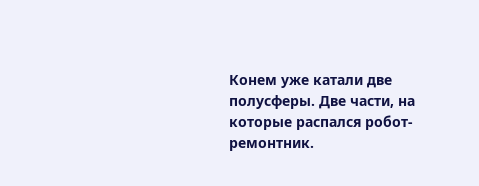Конем уже катали две полусферы. Две части, на которые распался робот-ремонтник.